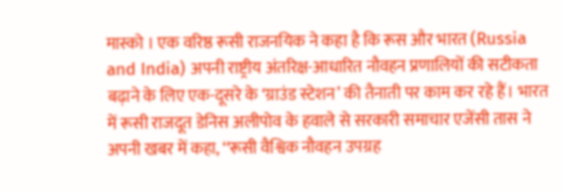मास्को । एक वरिष्ठ रूसी राजनयिक ने कहा है कि रूस और भारत (Russia and India) अपनी राष्ट्रीय अंतरिक्ष-आधारित नौवहन प्रणालियों की सटीकता बढ़ाने के लिए एक-दूसरे के ‘ग्राउंड स्टेशन’ की तैनाती पर काम कर रहे हैं। भारत में रूसी राजदूत डेनिस अलीपोव के हवाले से सरकारी समाचार एजेंसी तास ने अपनी खबर में कहा, ‘‘रूसी वैश्विक नौवहन उपग्रह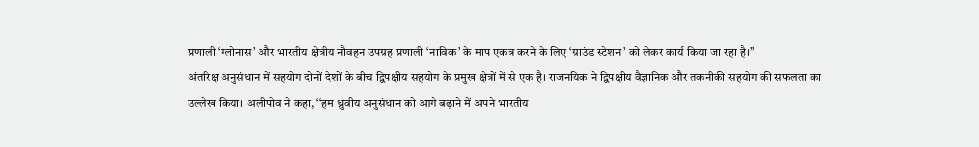प्रणाली ‘ग्लोनास’ और भारतीय क्षेत्रीय नौवहन उपग्रह प्रणाली ‘नाविक’ के माप एकत्र करने के लिए ‘ग्राउंड स्टेशन’ को लेकर कार्य किया जा रहा है।’’
अंतरिक्ष अनुसंधान में सहयोग दोनों देशों के बीच द्विपक्षीय सहयोग के प्रमुख क्षेत्रों में से एक है। राजनयिक ने द्विपक्षीय वैज्ञानिक और तकनीकी सहयोग की सफलता का उल्लेख किया। अलीपोव ने कहा, ‘‘हम ध्रुवीय अनुसंधान को आगे बढ़ाने में अपने भारतीय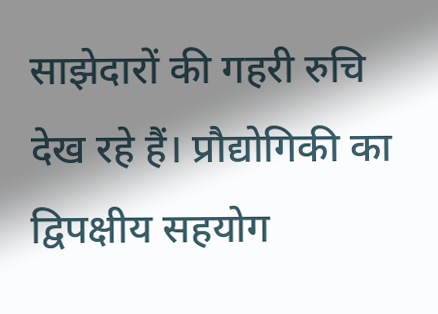साझेदारों की गहरी रुचि देख रहे हैं। प्रौद्योगिकी का द्विपक्षीय सहयोग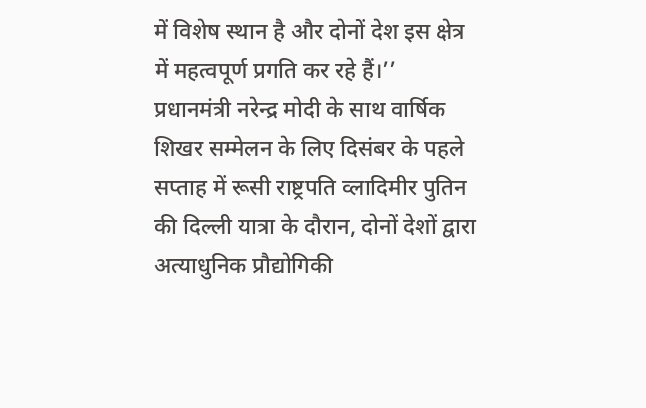में विशेष स्थान है और दोनों देश इस क्षेत्र में महत्वपूर्ण प्रगति कर रहे हैं।’’
प्रधानमंत्री नरेन्द्र मोदी के साथ वार्षिक शिखर सम्मेलन के लिए दिसंबर के पहले सप्ताह में रूसी राष्ट्रपति व्लादिमीर पुतिन की दिल्ली यात्रा के दौरान, दोनों देशों द्वारा अत्याधुनिक प्रौद्योगिकी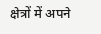क्षेत्रों में अपने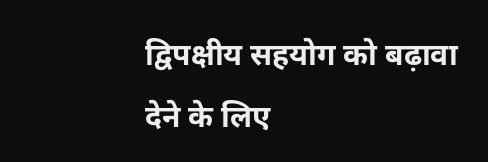द्विपक्षीय सहयोग को बढ़ावा देने के लिए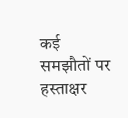कई समझौतों पर हस्ताक्षर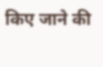किए जाने की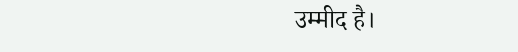उम्मीद है।